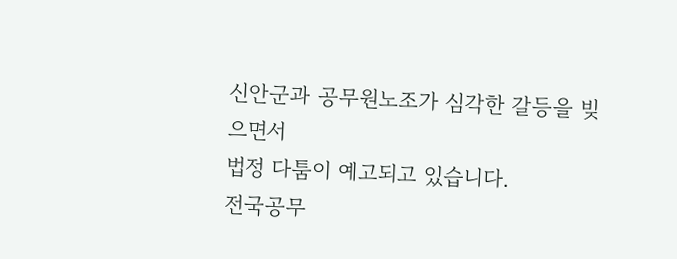신안군과 공무원노조가 심각한 갈등을 빚으면서
법정 다툼이 예고되고 있습니다.
전국공무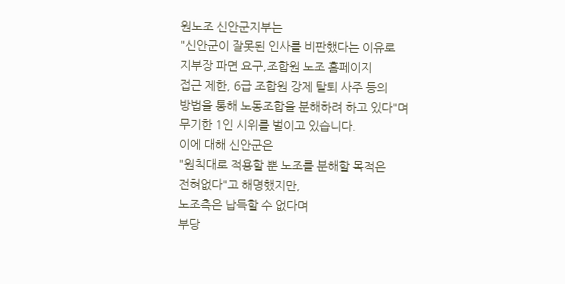원노조 신안군지부는
"신안군이 잘못된 인사를 비판했다는 이유로
지부장 파면 요구,조합원 노조 홈페이지
접근 제한, 6급 조합원 강제 탈퇴 사주 등의
방법을 통해 노동조합을 분해하려 하고 있다"며
무기한 1인 시위를 벌이고 있습니다.
이에 대해 신안군은
"원칙대로 적용할 뿐 노조를 분해할 목적은
전혀없다"고 해명했지만,
노조측은 납득할 수 없다며
부당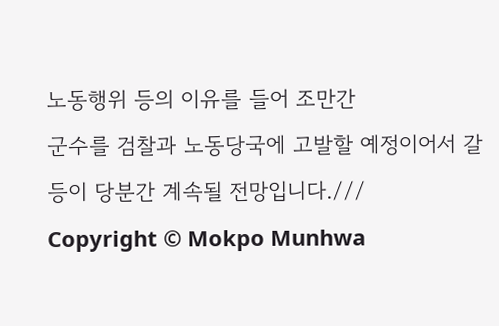노동행위 등의 이유를 들어 조만간
군수를 검찰과 노동당국에 고발할 예정이어서 갈등이 당분간 계속될 전망입니다.///
Copyright © Mokpo Munhwa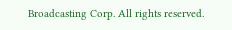Broadcasting Corp. All rights reserved.